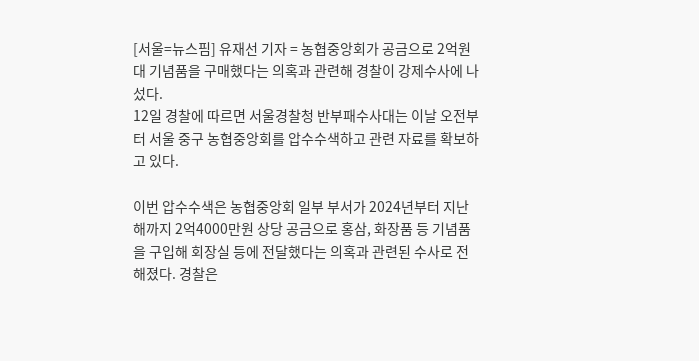[서울=뉴스핌] 유재선 기자 = 농협중앙회가 공금으로 2억원대 기념품을 구매했다는 의혹과 관련해 경찰이 강제수사에 나섰다.
12일 경찰에 따르면 서울경찰청 반부패수사대는 이날 오전부터 서울 중구 농협중앙회를 압수수색하고 관련 자료를 확보하고 있다.

이번 압수수색은 농협중앙회 일부 부서가 2024년부터 지난해까지 2억4000만원 상당 공금으로 홍삼, 화장품 등 기념품을 구입해 회장실 등에 전달했다는 의혹과 관련된 수사로 전해졌다. 경찰은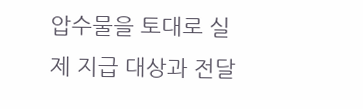압수물을 토대로 실제 지급 대상과 전달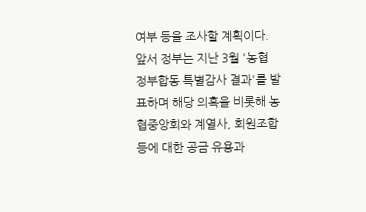여부 등을 조사할 계획이다.
앞서 정부는 지난 3월 '농협 정부합동 특별감사 결과'를 발표하며 해당 의혹을 비롯해 농협중앙회와 계열사, 회원조합 등에 대한 공금 유용과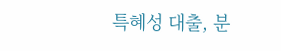특혜성 대출, 분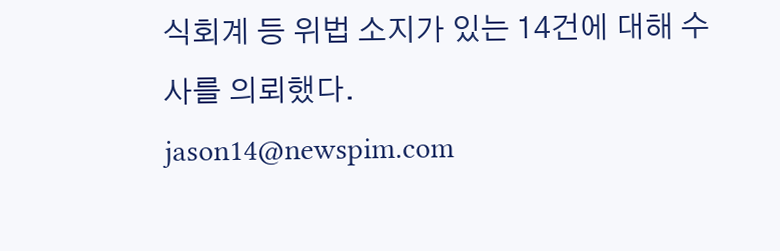식회계 등 위법 소지가 있는 14건에 대해 수사를 의뢰했다.
jason14@newspim.com